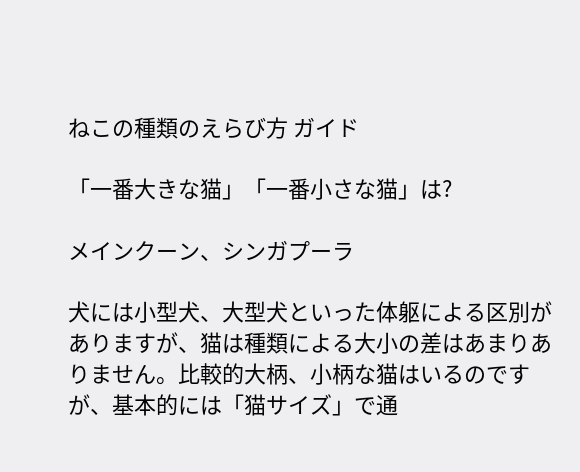ねこの種類のえらび方 ガイド

「一番大きな猫」「一番小さな猫」は?

メインクーン、シンガプーラ

犬には小型犬、大型犬といった体躯による区別がありますが、猫は種類による大小の差はあまりありません。比較的大柄、小柄な猫はいるのですが、基本的には「猫サイズ」で通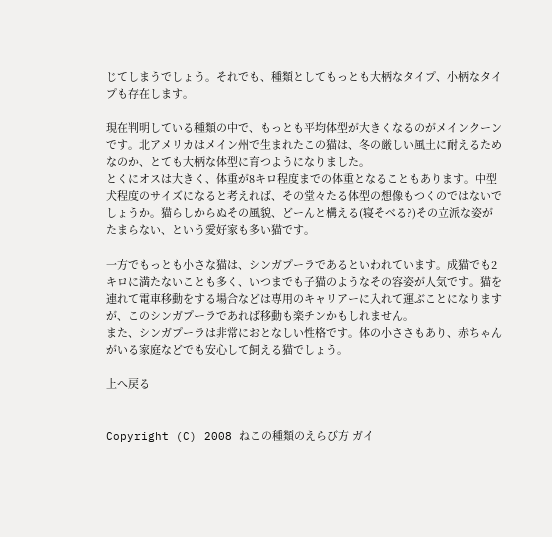じてしまうでしょう。それでも、種類としてもっとも大柄なタイプ、小柄なタイプも存在します。

現在判明している種類の中で、もっとも平均体型が大きくなるのがメインクーンです。北アメリカはメイン州で生まれたこの猫は、冬の厳しい風土に耐えるためなのか、とても大柄な体型に育つようになりました。
とくにオスは大きく、体重が8キロ程度までの体重となることもあります。中型犬程度のサイズになると考えれば、その堂々たる体型の想像もつくのではないでしょうか。猫らしからぬその風貌、どーんと構える(寝そべる?)その立派な姿がたまらない、という愛好家も多い猫です。

一方でもっとも小さな猫は、シンガプーラであるといわれています。成猫でも2キロに満たないことも多く、いつまでも子猫のようなその容姿が人気です。猫を連れて電車移動をする場合などは専用のキャリアーに入れて運ぶことになりますが、このシンガプーラであれば移動も楽チンかもしれません。
また、シンガプーラは非常におとなしい性格です。体の小ささもあり、赤ちゃんがいる家庭などでも安心して飼える猫でしょう。

上へ戻る


Copyright (C) 2008 ねこの種類のえらび方 ガイ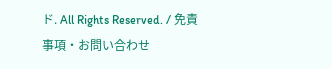ド. All Rights Reserved. / 免責事項・お問い合わせ